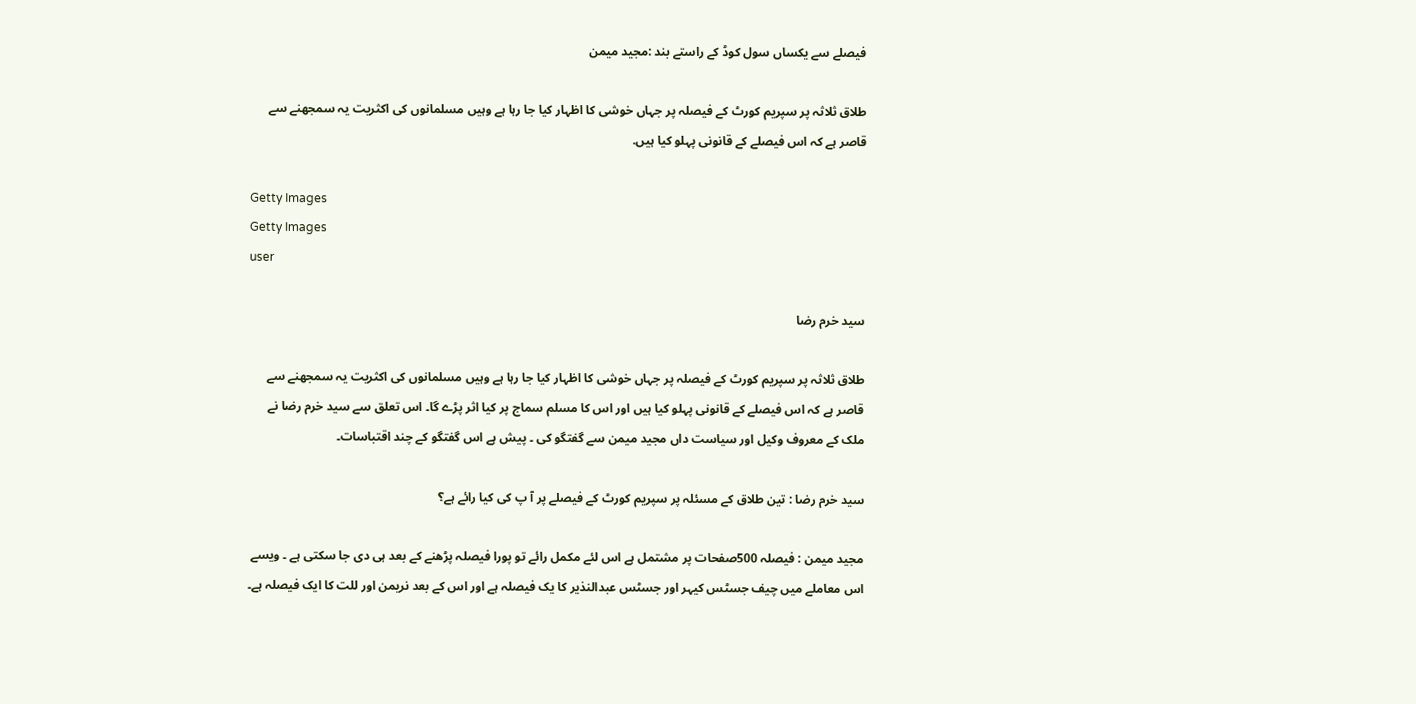فیصلے سے یکساں سول کوڈ کے راستے بند :مجید میمن

طلاق ثلاثہ پر سپریم کورٹ کے فیصلہ پر جہاں خوشی کا اظہار کیا جا رہا ہے وہیں مسلمانوں کی اکثریت یہ سمجھنے سے قاصر ہے کہ اس فیصلے کے قانونی پہلو کیا ہیں.

Getty Images
Getty Images
user

سید خرم رضا

طلاق ثلاثہ پر سپریم کورٹ کے فیصلہ پر جہاں خوشی کا اظہار کیا جا رہا ہے وہیں مسلمانوں کی اکثریت یہ سمجھنے سے قاصر ہے کہ اس فیصلے کے قانونی پہلو کیا ہیں اور اس کا مسلم سماج پر کیا اثر پڑے گا۔ اس تعلق سے سید خرم رضا نے ملک کے معروف وکیل اور سیاست داں مجید میمن سے گفتگو کی ۔ پیش ہے اس گفتگو کے چند اقتباسات۔

سید خرم رضا : تین طلاق کے مسئلہ پر سپریم کورٹ کے فیصلے پر آ پ کی کیا رائے ہے؟

مجید میمن : فیصلہ 500صفحات پر مشتمل ہے اس لئے مکمل رائے تو پورا فیصلہ پڑھنے کے بعد ہی دی جا سکتی ہے ۔ ویسے اس معاملے میں چیف جسٹس کیہر اور جسٹس عبدالنذیر کا یک فیصلہ ہے اور اس کے بعد نریمن اور للت کا ایک فیصلہ ہے۔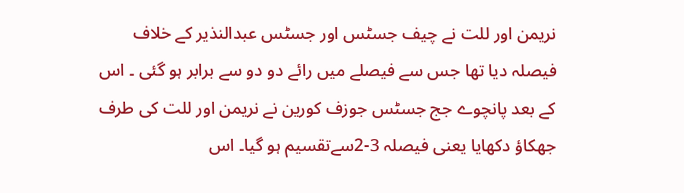نریمن اور للت نے چیف جسٹس اور جسٹس عبدالنذیر کے خلاف فیصلہ دیا تھا جس سے فیصلے میں رائے دو دو سے برابر ہو گئی ۔ اس کے بعد پانچوے جج جسٹس جوزف کورین نے نریمن اور للت کی طرف جھکاؤ دکھایا یعنی فیصلہ 3-2سےتقسیم ہو گیا۔ اس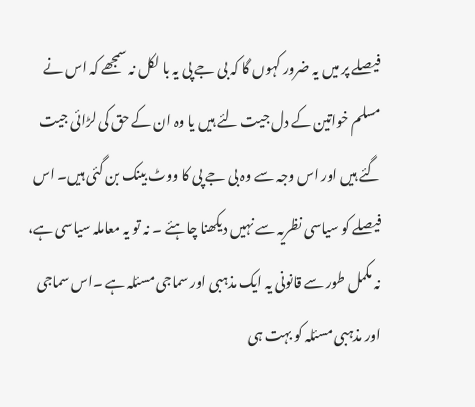فیصلے پر میں یہ ضرور کہوں گا کہ بی جے پی یہ با لکل نہ سمجھے کہ اس نے مسلم خواتین کے دل جیت لئے ہیں یا وہ ان کے حق کی لڑائی جیت گئے ہیں اور اس وجہ سے وہ بی جے پی کا ووٹ بینک بن گئی ہیں۔ اس فیصلے کو سیاسی نظریہ سے نہیں دیکھنا چاہئے ۔ نہ تو یہ معاملہ سیاسی ہے، نہ مکمل طور سے قانونی یہ ایک مذہبی اور سماجی مسئلہ ہے ۔اس سماجی اور مذہبی مسئلہ کو بہت ہی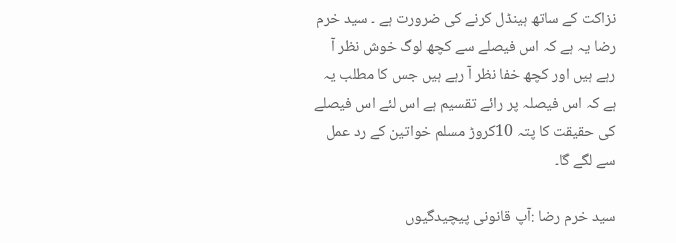نزاکت کے ساتھ ہینڈل کرنے کی ضرورت ہے ۔ سید خرم رضا یہ ہے کہ اس فیصلے سے کچھ لوگ خوش نظر آ رہے ہیں اور کچھ خفا نظر آ رہے ہیں جس کا مطلب یہ ہے کہ اس فیصلہ پر رائے تقسیم ہے اس لئے اس فیصلے کی حقیقت کا پتہ 10کروڑ مسلم خواتین کے رد عمل سے لگے گا۔

سید خرم رضا :آپ قانونی پیچیدگیوں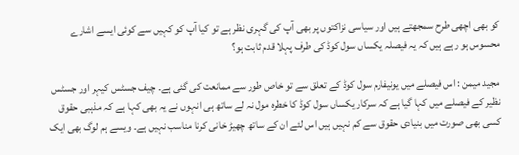کو بھی اچھی طرح سمجھتے ہیں اور سیاسی نزاکتوں پر بھی آپ کی گہری نظر ہے تو کیا آپ کو کہیں سے کوئی ایسے اشارے محسوس ہو رہے ہیں کہ یہ فیصلہ یکساں سول کوڈ کی طرف پہلا قدم ثابت ہو؟

مجید میمن : اس فیصلے میں یونیفارم سول کوڈ کے تعلق سے تو خاص طور سے ممانعت کی گئی ہے۔ چیف جسٹس کیہر اور جسٹس نظیر کے فیصلے میں کہا گیا ہے کہ سرکار یکساں سول کوڈ کا خطرہ مول نہ لے ساتھ ہی انہوں نے یہ بھی کہا ہے کہ مذہبی حقوق کسی بھی صورت میں بنیادی حقوق سے کم نہیں ہیں اس لئے ان کے ساتھ چھیڑ خانی کرنا مناسب نہیں ہے۔ ویسے ہم لوگ بھی ایک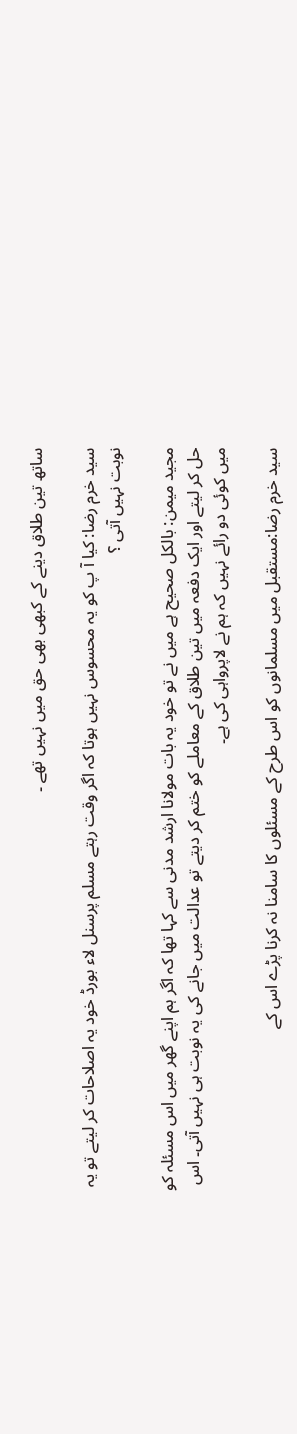ساتھ تین طلاق دینے کے کبھی بھی حق میں نہیں تھے ۔

سید خرم رضا: کیا آ پ کو یہ محسوس نہیں ہوتا کہ اگر وقت رہتے مسلم پرسنل لاء بورڈ خود یہ اصلاحات کر لیتے تو یہ نوبت نہیں آتی ؟

مجید میمن: بالکل صحیح ہے میں نے تو خود یہ بات مولانا ارشد مدنی سے کہا تھا کہ اگر ہم اپنے گھر میں اس مسئلہ کو حل کر لیتے اور ایک دفعہ میں تین طلاق کے معاملے کو ختم کر دیتے تو عدالت میں جانے کی یہ نوبت ہی نہیں آتی۔ اس میں کوئی دو رائے نہیں کہ ہم نے لاپرواہی کی ہے۔

سید خرم رضا:مستقبل میں مسلمانوں کو اس طرح کے مسئلوں کا سامنا نہ کرنا پڑے اس کے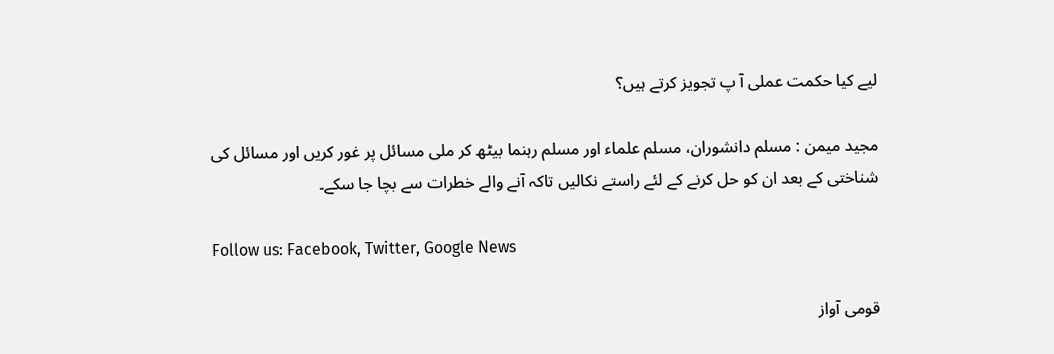لیے کیا حکمت عملی آ پ تجویز کرتے ہیں؟

مجید میمن : مسلم دانشوران، مسلم علماء اور مسلم رہنما بیٹھ کر ملی مسائل پر غور کریں اور مسائل کی شناختی کے بعد ان کو حل کرنے کے لئے راستے نکالیں تاکہ آنے والے خطرات سے بچا جا سکے۔

Follow us: Facebook, Twitter, Google News

قومی آواز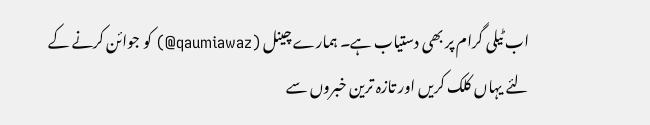اب ٹیلی گرام پر بھی دستیاب ہے۔ ہمارے چینل (qaumiawaz@) کو جوائن کرنے کے لئے یہاں کلک کریں اور تازہ ترین خبروں سے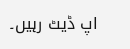اپ ڈیٹ رہیں۔